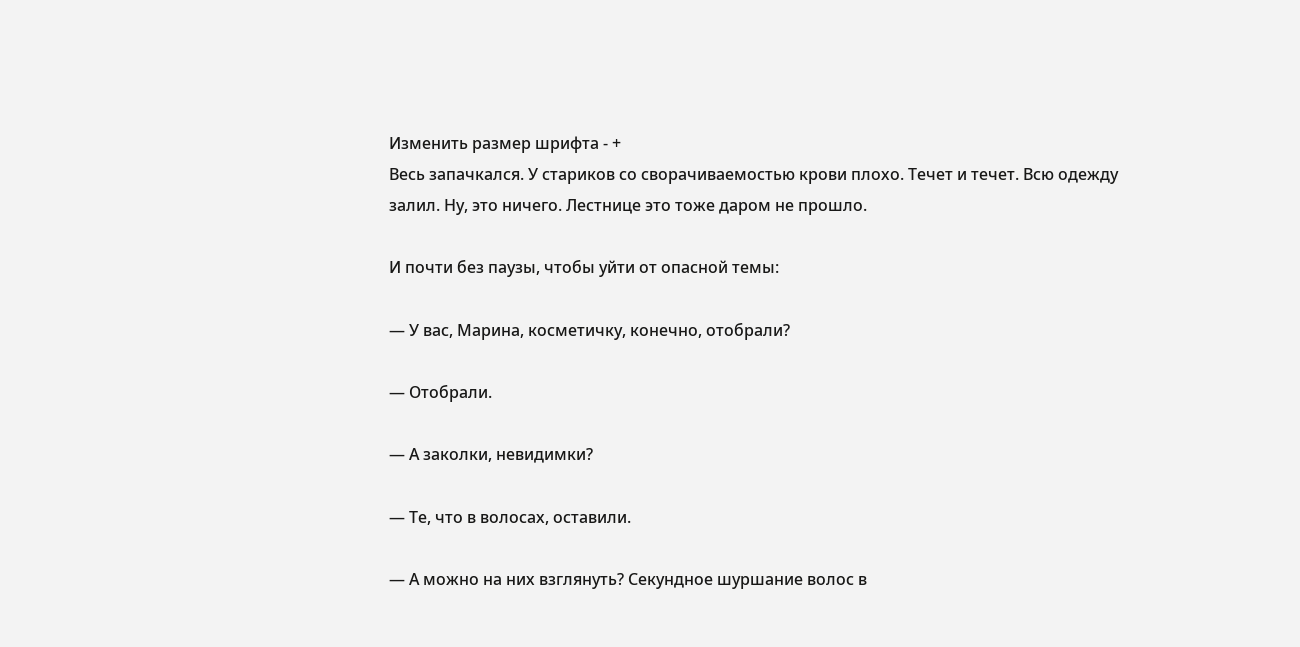Изменить размер шрифта - +
Весь запачкался. У стариков со сворачиваемостью крови плохо. Течет и течет. Всю одежду залил. Ну, это ничего. Лестнице это тоже даром не прошло.

И почти без паузы, чтобы уйти от опасной темы:

— У вас, Марина, косметичку, конечно, отобрали?

— Отобрали.

— А заколки, невидимки?

— Те, что в волосах, оставили.

— А можно на них взглянуть? Секундное шуршание волос в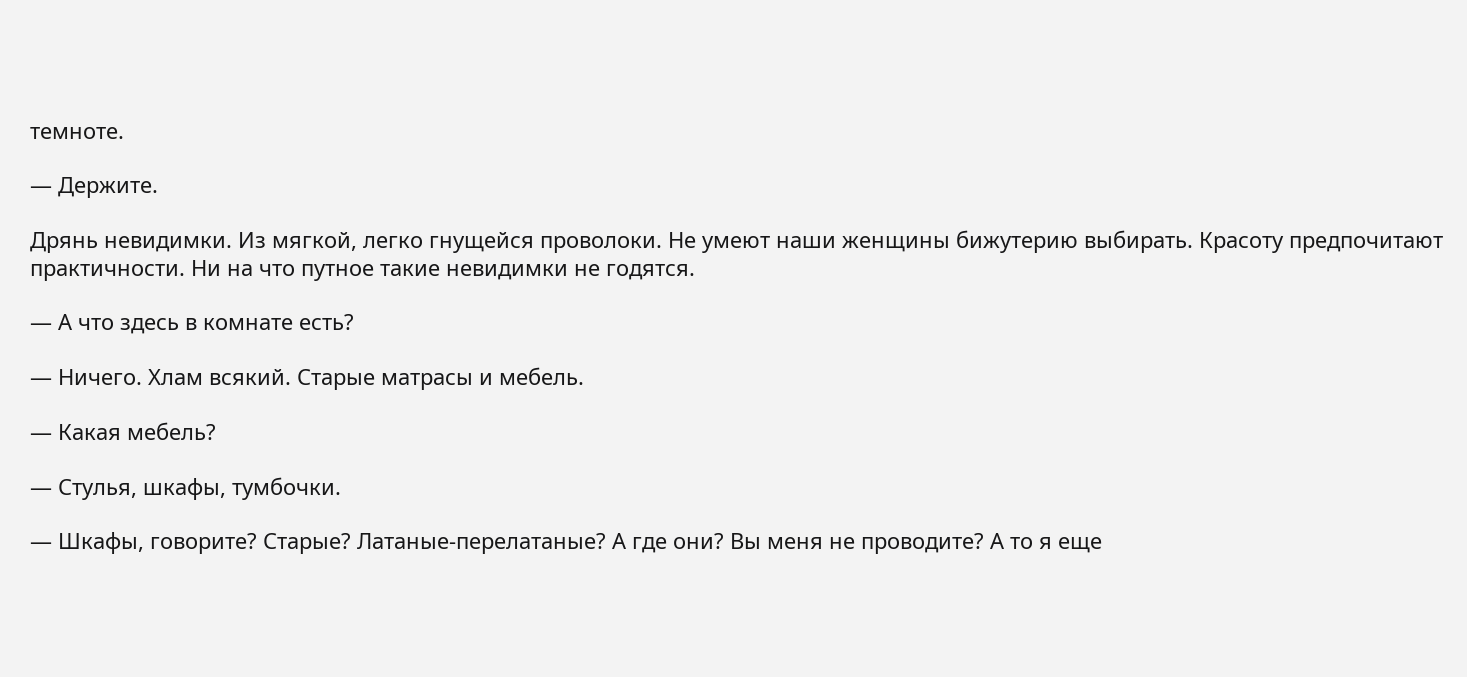темноте.

— Держите.

Дрянь невидимки. Из мягкой, легко гнущейся проволоки. Не умеют наши женщины бижутерию выбирать. Красоту предпочитают практичности. Ни на что путное такие невидимки не годятся.

— А что здесь в комнате есть?

— Ничего. Хлам всякий. Старые матрасы и мебель.

— Какая мебель?

— Стулья, шкафы, тумбочки.

— Шкафы, говорите? Старые? Латаные-перелатаные? А где они? Вы меня не проводите? А то я еще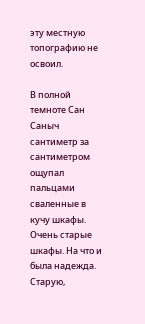эту местную топографию не освоил.

В полной темноте Сан Саныч сантиметр за сантиметром ощупал пальцами сваленные в кучу шкафы. Очень старые шкафы. На что и была надежда. Старую,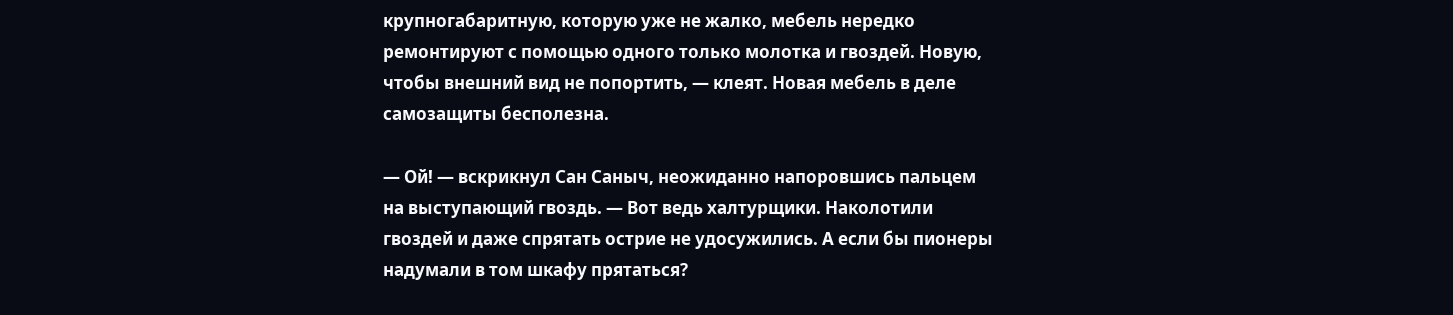крупногабаритную, которую уже не жалко, мебель нередко ремонтируют с помощью одного только молотка и гвоздей. Новую, чтобы внешний вид не попортить, — клеят. Новая мебель в деле самозащиты бесполезна.

— Ой! — вскрикнул Сан Саныч, неожиданно напоровшись пальцем на выступающий гвоздь. — Вот ведь халтурщики. Наколотили гвоздей и даже спрятать острие не удосужились. А если бы пионеры надумали в том шкафу прятаться?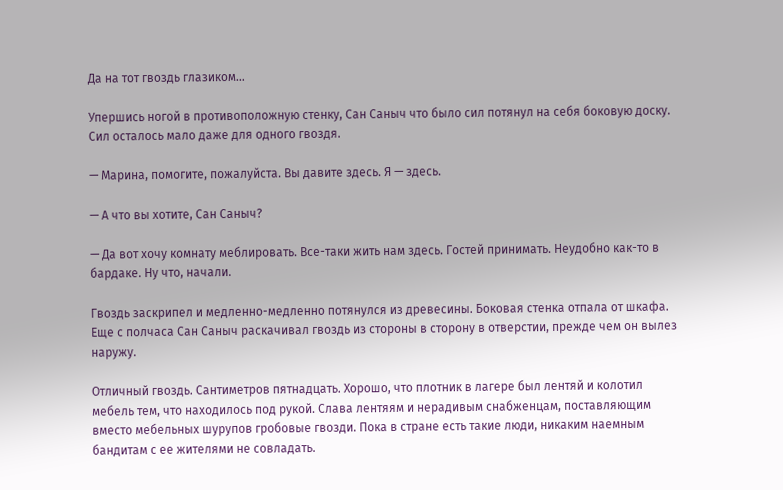Да на тот гвоздь глазиком…

Упершись ногой в противоположную стенку, Сан Саныч что было сил потянул на себя боковую доску. Сил осталось мало даже для одного гвоздя.

— Марина, помогите, пожалуйста. Вы давите здесь. Я — здесь.

— А что вы хотите, Сан Саныч?

— Да вот хочу комнату меблировать. Все-таки жить нам здесь. Гостей принимать. Неудобно как-то в бардаке. Ну что, начали.

Гвоздь заскрипел и медленно-медленно потянулся из древесины. Боковая стенка отпала от шкафа. Еще с полчаса Сан Саныч раскачивал гвоздь из стороны в сторону в отверстии, прежде чем он вылез наружу.

Отличный гвоздь. Сантиметров пятнадцать. Хорошо, что плотник в лагере был лентяй и колотил мебель тем, что находилось под рукой. Слава лентяям и нерадивым снабженцам, поставляющим вместо мебельных шурупов гробовые гвозди. Пока в стране есть такие люди, никаким наемным бандитам с ее жителями не совладать.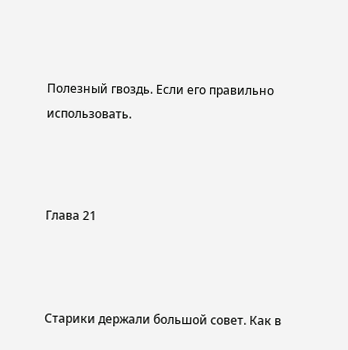Полезный гвоздь. Если его правильно использовать.



Глава 21



Старики держали большой совет. Как в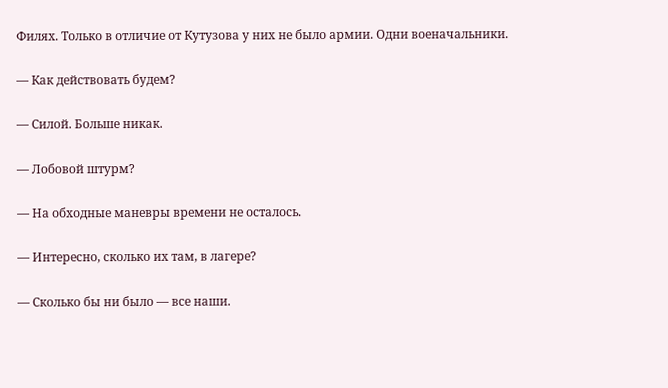Филях. Только в отличие от Кутузова у них не было армии. Одни военачальники.

— Как действовать будем?

— Силой. Больше никак.

— Лобовой штурм?

— На обходные маневры времени не осталось.

— Интересно, сколько их там, в лагере?

— Сколько бы ни было — все наши.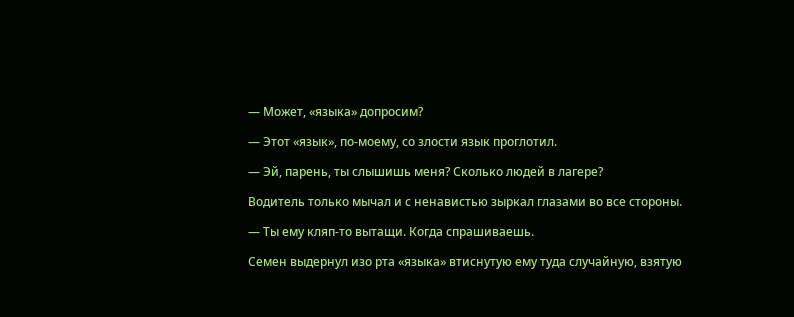— Может, «языка» допросим?

— Этот «язык», по-моему, со злости язык проглотил.

— Эй, парень, ты слышишь меня? Сколько людей в лагере?

Водитель только мычал и с ненавистью зыркал глазами во все стороны.

— Ты ему кляп-то вытащи. Когда спрашиваешь.

Семен выдернул изо рта «языка» втиснутую ему туда случайную, взятую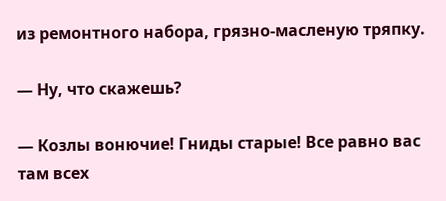из ремонтного набора, грязно-масленую тряпку.

— Ну, что скажешь?

— Козлы вонючие! Гниды старые! Все равно вас там всех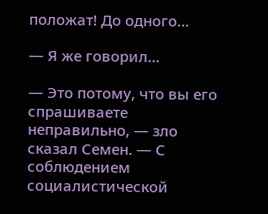положат! До одного…

— Я же говорил…

— Это потому, что вы его спрашиваете неправильно, — зло сказал Семен. — С соблюдением социалистической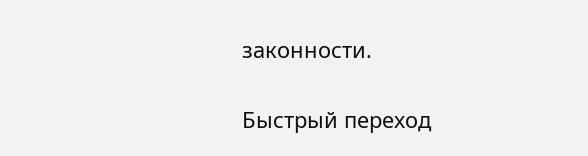законности.

Быстрый переход